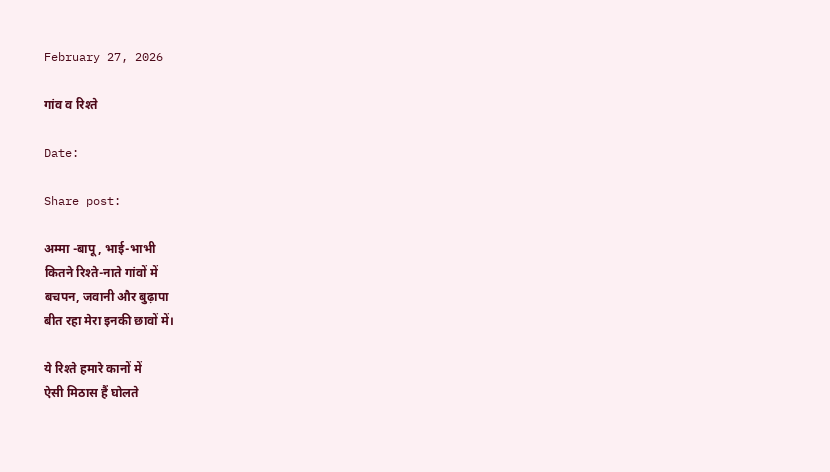February 27, 2026

गांव व रिश्ते

Date:

Share post:

अम्मा -बापू, भाई-भाभी
कितने रिश्ते-नाते गांवों में
बचपन, जवानी और बुढ़ापा
बीत रहा मेरा इनकी छावों में।

ये रिश्ते हमारे कानों में
ऐसी मिठास हैं घोलते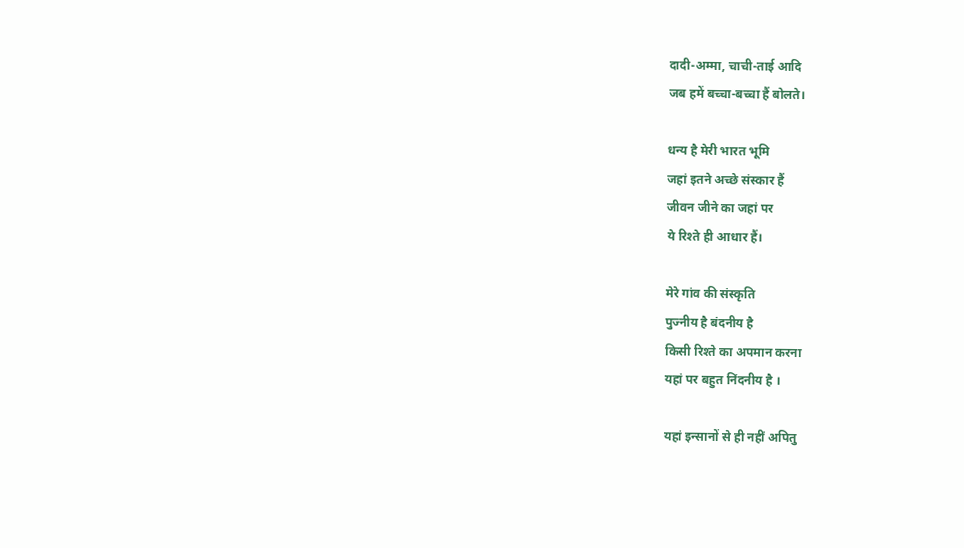दादी-अम्मा, चाची-ताई आदि
जब हमें बच्चा-बच्चा हैं बोलते।

धन्य है मेरी भारत भूमि
जहां इतने अच्छे संस्कार हैं
जीवन जीने का जहां पर
ये रिश्ते ही आधार हैं।

मेरे गांव की संस्कृति
पुज्नीय है बंदनीय है
किसी रिश्ते का अपमान करना
यहां पर बहुत निंदनीय है ।

यहां इन्सानों से ही नहीं अपितु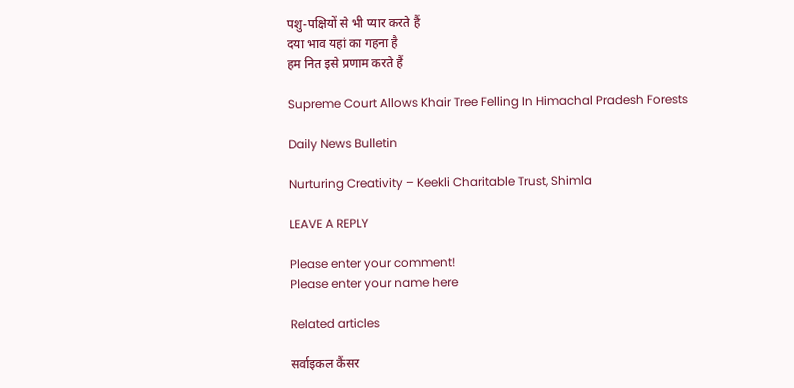पशु-पक्षियों से भी प्यार करते हैं
दया भाव यहां का गहना है
हम नित इसे प्रणाम करते हैं

Supreme Court Allows Khair Tree Felling In Himachal Pradesh Forests

Daily News Bulletin

Nurturing Creativity – Keekli Charitable Trust, Shimla

LEAVE A REPLY

Please enter your comment!
Please enter your name here

Related articles

सर्वाइकल कैंसर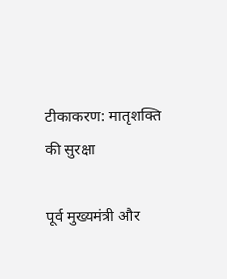टीकाकरण: मातृशक्ति की सुरक्षा

पूर्व मुख्यमंत्री और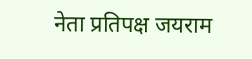नेता प्रतिपक्ष जयराम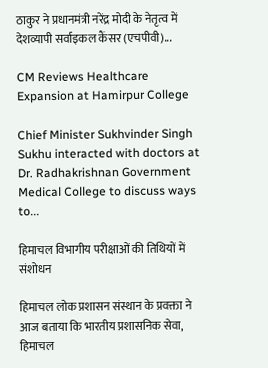ठाकुर ने प्रधानमंत्री नरेंद्र मोदी के नेतृत्व में देशव्यापी सर्वाइकल कैंसर (एचपीवी)...

CM Reviews Healthcare Expansion at Hamirpur College

Chief Minister Sukhvinder Singh Sukhu interacted with doctors at Dr. Radhakrishnan Government Medical College to discuss ways to...

हिमाचल विभागीय परीक्षाओं की तिथियों में संशोधन

हिमाचल लोक प्रशासन संस्थान के प्रवक्ता ने आज बताया कि भारतीय प्रशासनिक सेवा, हिमाचल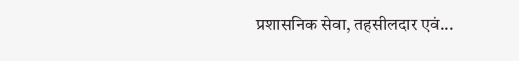प्रशासनिक सेवा, तहसीलदार एवं...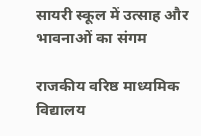सायरी स्कूल में उत्साह और भावनाओं का संगम

राजकीय वरिष्ठ माध्यमिक विद्यालय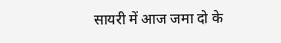सायरी में आज जमा दो के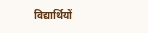विद्यार्थियों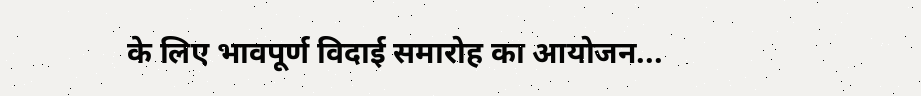के लिए भावपूर्ण विदाई समारोह का आयोजन...